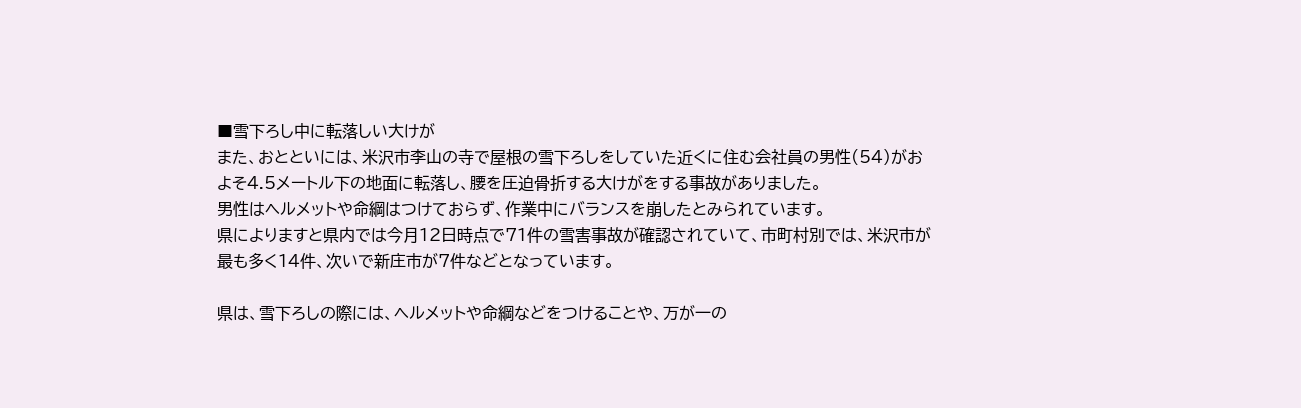■雪下ろし中に転落しい大けが
また、おとといには、米沢市李山の寺で屋根の雪下ろしをしていた近くに住む会社員の男性(54)がおよそ4.5メートル下の地面に転落し、腰を圧迫骨折する大けがをする事故がありました。
男性はヘルメットや命綱はつけておらず、作業中にバランスを崩したとみられています。
県によりますと県内では今月12日時点で71件の雪害事故が確認されていて、市町村別では、米沢市が最も多く14件、次いで新庄市が7件などとなっています。

県は、雪下ろしの際には、ヘルメットや命綱などをつけることや、万が一の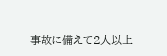事故に備えて2人以上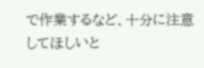で作業するなど、十分に注意してほしいと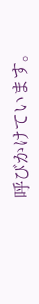呼びかけています。